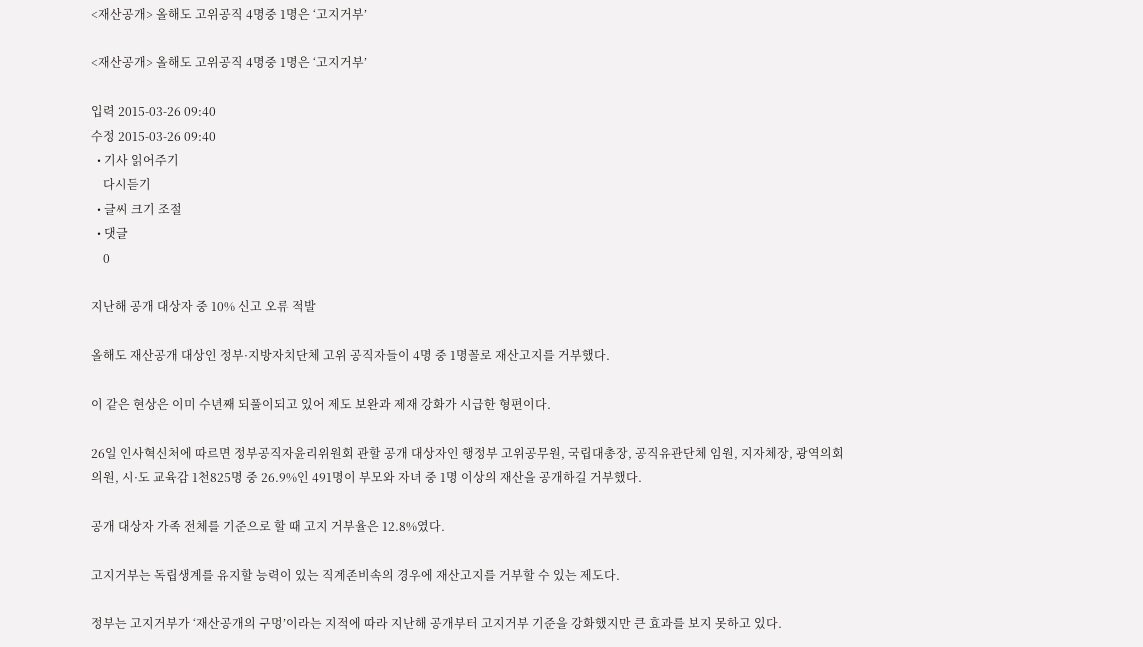<재산공개> 올해도 고위공직 4명중 1명은 ‘고지거부’

<재산공개> 올해도 고위공직 4명중 1명은 ‘고지거부’

입력 2015-03-26 09:40
수정 2015-03-26 09:40
  • 기사 읽어주기
    다시듣기
  • 글씨 크기 조절
  • 댓글
    0

지난해 공개 대상자 중 10% 신고 오류 적발

올해도 재산공개 대상인 정부·지방자치단체 고위 공직자들이 4명 중 1명꼴로 재산고지를 거부했다.

이 같은 현상은 이미 수년째 되풀이되고 있어 제도 보완과 제재 강화가 시급한 형편이다.

26일 인사혁신처에 따르면 정부공직자윤리위원회 관할 공개 대상자인 행정부 고위공무원, 국립대총장, 공직유관단체 임원, 지자체장, 광역의회의원, 시·도 교육감 1천825명 중 26.9%인 491명이 부모와 자녀 중 1명 이상의 재산을 공개하길 거부했다.

공개 대상자 가족 전체를 기준으로 할 때 고지 거부율은 12.8%였다.

고지거부는 독립생계를 유지할 능력이 있는 직계존비속의 경우에 재산고지를 거부할 수 있는 제도다.

정부는 고지거부가 ‘재산공개의 구멍’이라는 지적에 따라 지난해 공개부터 고지거부 기준을 강화했지만 큰 효과를 보지 못하고 있다.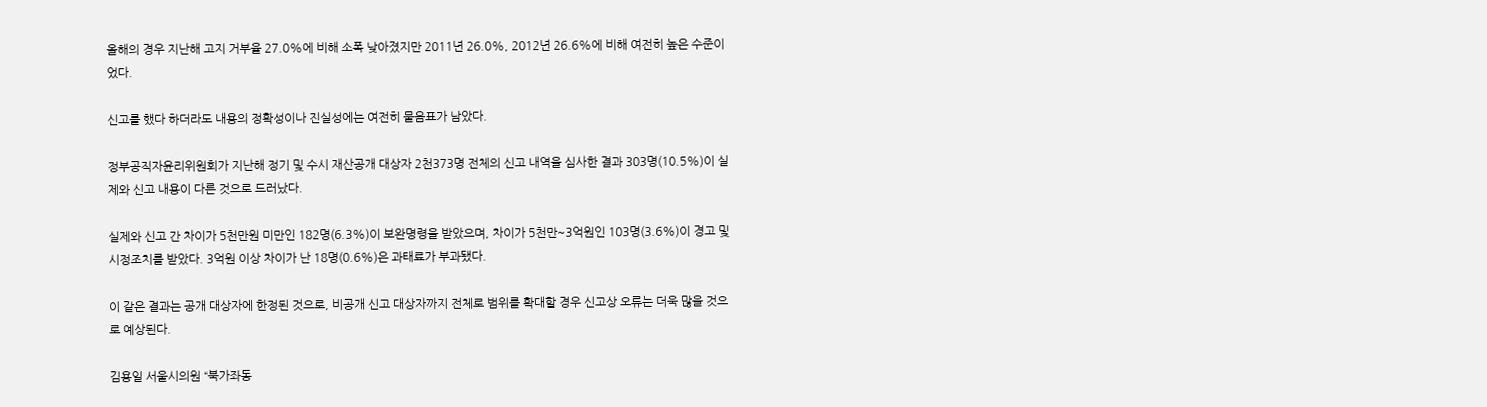올해의 경우 지난해 고지 거부율 27.0%에 비해 소폭 낮아졌지만 2011년 26.0%, 2012년 26.6%에 비해 여전히 높은 수준이었다.

신고를 했다 하더라도 내용의 정확성이나 진실성에는 여전히 물음표가 남았다.

정부공직자윤리위원회가 지난해 정기 및 수시 재산공개 대상자 2천373명 전체의 신고 내역을 심사한 결과 303명(10.5%)이 실제와 신고 내용이 다른 것으로 드러났다.

실제와 신고 간 차이가 5천만원 미만인 182명(6.3%)이 보완명령을 받았으며, 차이가 5천만~3억원인 103명(3.6%)이 경고 및 시정조치를 받았다. 3억원 이상 차이가 난 18명(0.6%)은 과태료가 부과됐다.

이 같은 결과는 공개 대상자에 한정된 것으로, 비공개 신고 대상자까지 전체로 범위를 확대할 경우 신고상 오류는 더욱 많을 것으로 예상된다.

김용일 서울시의원 “북가좌동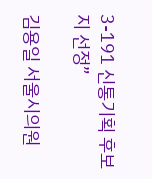3-191 신통기획 후보지 선정”

김용일 서울시의원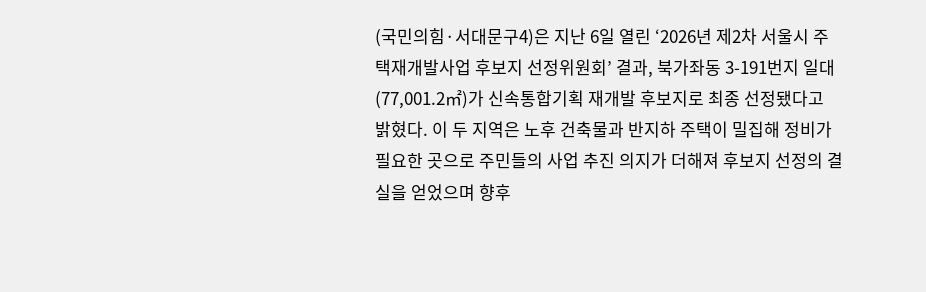(국민의힘·서대문구4)은 지난 6일 열린 ‘2026년 제2차 서울시 주택재개발사업 후보지 선정위원회’ 결과, 북가좌동 3-191번지 일대(77,001.2㎡)가 신속통합기획 재개발 후보지로 최종 선정됐다고 밝혔다. 이 두 지역은 노후 건축물과 반지하 주택이 밀집해 정비가 필요한 곳으로 주민들의 사업 추진 의지가 더해져 후보지 선정의 결실을 얻었으며 향후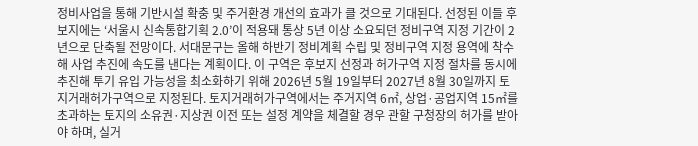정비사업을 통해 기반시설 확충 및 주거환경 개선의 효과가 클 것으로 기대된다. 선정된 이들 후보지에는 ‘서울시 신속통합기획 2.0’이 적용돼 통상 5년 이상 소요되던 정비구역 지정 기간이 2년으로 단축될 전망이다. 서대문구는 올해 하반기 정비계획 수립 및 정비구역 지정 용역에 착수해 사업 추진에 속도를 낸다는 계획이다. 이 구역은 후보지 선정과 허가구역 지정 절차를 동시에 추진해 투기 유입 가능성을 최소화하기 위해 2026년 5월 19일부터 2027년 8월 30일까지 토지거래허가구역으로 지정된다. 토지거래허가구역에서는 주거지역 6㎡, 상업·공업지역 15㎡를 초과하는 토지의 소유권·지상권 이전 또는 설정 계약을 체결할 경우 관할 구청장의 허가를 받아야 하며, 실거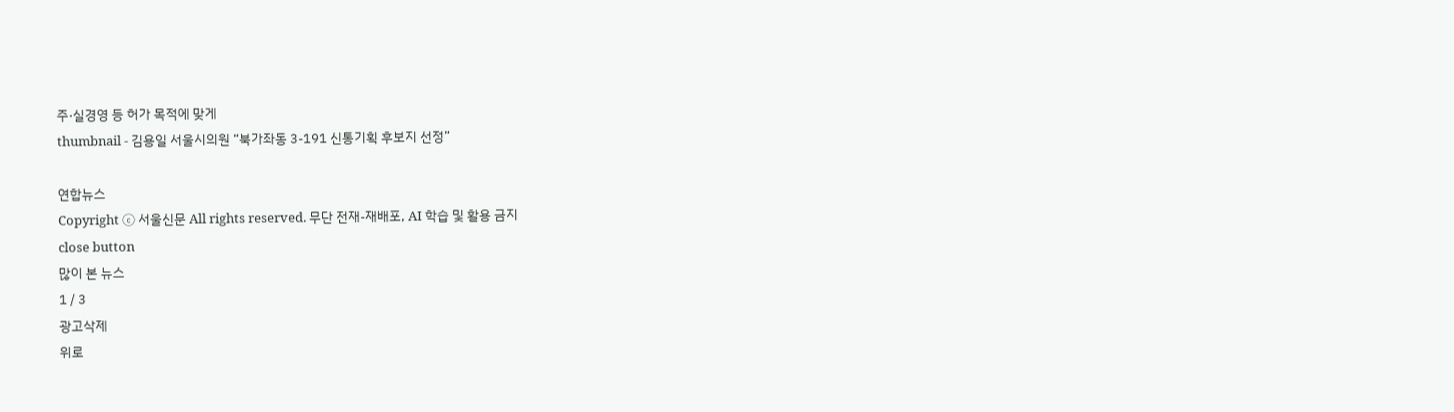주·실경영 등 허가 목적에 맞게
thumbnail - 김용일 서울시의원 “북가좌동 3-191 신통기획 후보지 선정”

연합뉴스
Copyright ⓒ 서울신문 All rights reserved. 무단 전재-재배포, AI 학습 및 활용 금지
close button
많이 본 뉴스
1 / 3
광고삭제
위로